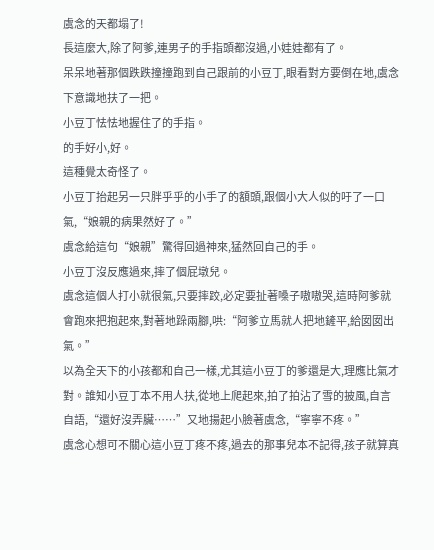虞念的天都塌了!
長這麼大,除了阿爹,連男子的手指頭都沒過,小娃娃都有了。
呆呆地著那個跌跌撞撞跑到自己跟前的小豆丁,眼看對方要倒在地,虞念下意識地扶了一把。
小豆丁怯怯地握住了的手指。
的手好小,好。
這種覺太奇怪了。
小豆丁抬起另一只胖乎乎的小手了的額頭,跟個小大人似的吁了一口氣,“娘親的病果然好了。”
虞念給這句“娘親”驚得回過神來,猛然回自己的手。
小豆丁沒反應過來,摔了個屁墩兒。
虞念這個人打小就很氣,只要摔跤,必定要扯著嗓子嗷嗷哭,這時阿爹就會跑來把抱起來,對著地跺兩腳,哄:“阿爹立馬就人把地鏟平,給囡囡出氣。”
以為全天下的小孩都和自己一樣,尤其這小豆丁的爹還是大,理應比氣才對。誰知小豆丁本不用人扶,從地上爬起來,拍了拍沾了雪的披風,自言自語,“還好沒弄臟……”又地揚起小臉著虞念,“寧寧不疼。”
虞念心想可不關心這小豆丁疼不疼,過去的那事兒本不記得,孩子就算真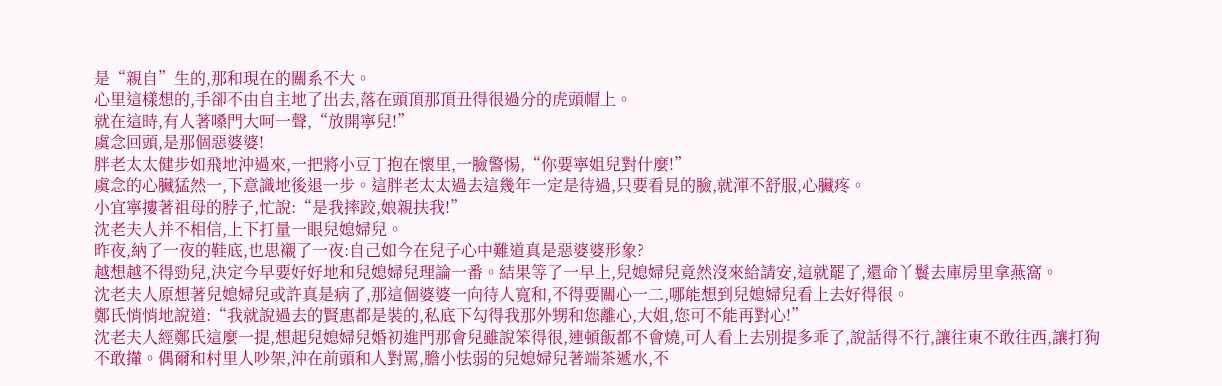是“親自”生的,那和現在的關系不大。
心里這樣想的,手卻不由自主地了出去,落在頭頂那頂丑得很過分的虎頭帽上。
就在這時,有人著嗓門大呵一聲,“放開寧兒!”
虞念回頭,是那個惡婆婆!
胖老太太健步如飛地沖過來,一把將小豆丁抱在懷里,一臉警惕,“你要寧姐兒對什麼!”
虞念的心臟猛然一,下意識地後退一步。這胖老太太過去這幾年一定是待過,只要看見的臉,就渾不舒服,心臟疼。
小宜寧摟著祖母的脖子,忙說:“是我摔跤,娘親扶我!”
沈老夫人并不相信,上下打量一眼兒媳婦兒。
昨夜,納了一夜的鞋底,也思襯了一夜:自己如今在兒子心中難道真是惡婆婆形象?
越想越不得勁兒,決定今早要好好地和兒媳婦兒理論一番。結果等了一早上,兒媳婦兒竟然沒來給請安,這就罷了,還命丫鬟去庫房里拿燕窩。
沈老夫人原想著兒媳婦兒或許真是病了,那這個婆婆一向待人寬和,不得要關心一二,哪能想到兒媳婦兒看上去好得很。
鄭氏悄悄地說道:“我就說過去的賢惠都是裝的,私底下勾得我那外甥和您離心,大姐,您可不能再對心!”
沈老夫人經鄭氏這麼一提,想起兒媳婦兒婚初進門那會兒雖說笨得很,連頓飯都不會燒,可人看上去別提多乖了,說話得不行,讓往東不敢往西,讓打狗不敢攆。偶爾和村里人吵架,沖在前頭和人對罵,膽小怯弱的兒媳婦兒著端茶遞水,不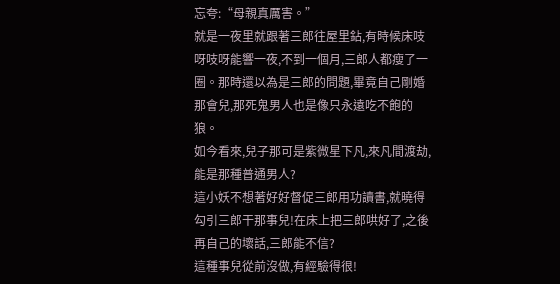忘夸:“母親真厲害。”
就是一夜里就跟著三郎往屋里鉆,有時候床吱呀吱呀能響一夜,不到一個月,三郎人都瘦了一圈。那時還以為是三郎的問題,畢竟自己剛婚那會兒,那死鬼男人也是像只永遠吃不飽的狼。
如今看來,兒子那可是紫微星下凡,來凡間渡劫,能是那種普通男人?
這小妖不想著好好督促三郎用功讀書,就曉得勾引三郎干那事兒!在床上把三郎哄好了,之後再自己的壞話,三郎能不信?
這種事兒從前沒做,有經驗得很!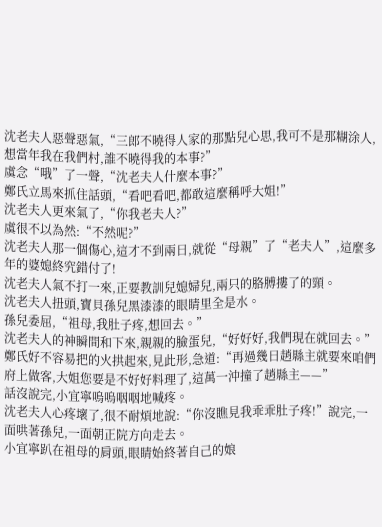沈老夫人惡聲惡氣,“三郎不曉得人家的那點兒心思,我可不是那糊涂人,想當年我在我們村,誰不曉得我的本事?”
虞念“哦”了一聲,“沈老夫人什麼本事?”
鄭氏立馬來抓住話頭,“看吧看吧,都敢這麼稱呼大姐!”
沈老夫人更來氣了,“你我老夫人?”
虞很不以為然:“不然呢?”
沈老夫人那一個傷心,這才不到兩日,就從“母親”了“老夫人”,這麼多年的婆媳終究錯付了!
沈老夫人氣不打一來,正要教訓兒媳婦兒,兩只的胳膊摟了的頸。
沈老夫人扭頭,寶貝孫兒黑漆漆的眼睛里全是水。
孫兒委屈,“祖母,我肚子疼,想回去。”
沈老夫人的神瞬間和下來,親親的臉蛋兒,“好好好,我們現在就回去。”
鄭氏好不容易把的火拱起來,見此形,急道:“再過幾日趙縣主就要來咱們府上做客,大姐您要是不好好料理了,這萬一沖撞了趙縣主——”
話沒說完,小宜寧嗚嗚咽咽地喊疼。
沈老夫人心疼壞了,很不耐煩地說:“你沒瞧見我乖乖肚子疼!”說完,一面哄著孫兒,一面朝正院方向走去。
小宜寧趴在祖母的肩頭,眼睛始終著自己的娘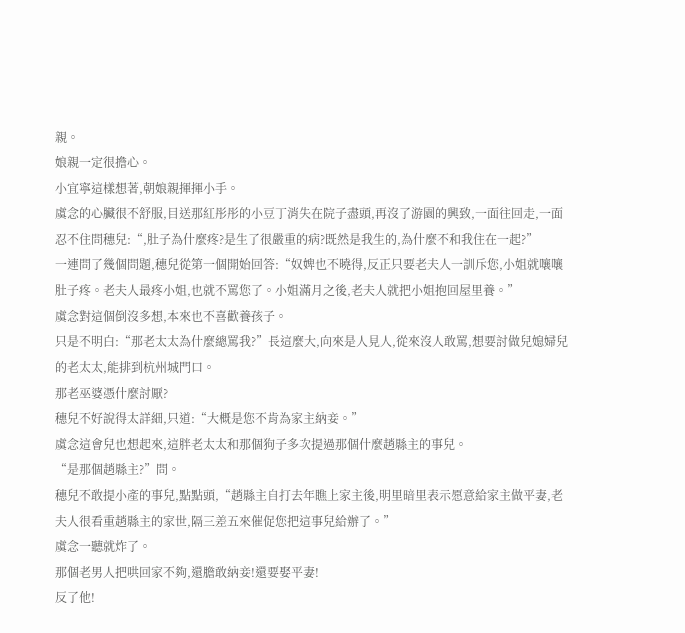親。
娘親一定很擔心。
小宜寧這樣想著,朝娘親揮揮小手。
虞念的心臟很不舒服,目送那紅彤彤的小豆丁消失在院子盡頭,再沒了游園的興致,一面往回走,一面忍不住問穗兒:“,肚子為什麼疼?是生了很嚴重的病?既然是我生的,為什麼不和我住在一起?”
一連問了幾個問題,穗兒從第一個開始回答:“奴婢也不曉得,反正只要老夫人一訓斥您,小姐就嚷嚷肚子疼。老夫人最疼小姐,也就不罵您了。小姐滿月之後,老夫人就把小姐抱回屋里養。”
虞念對這個倒沒多想,本來也不喜歡養孩子。
只是不明白:“那老太太為什麼總罵我?”長這麼大,向來是人見人,從來沒人敢罵,想要討做兒媳婦兒的老太太,能排到杭州城門口。
那老巫婆憑什麼討厭?
穗兒不好說得太詳細,只道:“大概是您不肯為家主納妾。”
虞念這會兒也想起來,這胖老太太和那個狗子多次提過那個什麼趙縣主的事兒。
“是那個趙縣主?”問。
穗兒不敢提小產的事兒,點點頭,“趙縣主自打去年瞧上家主後,明里暗里表示愿意給家主做平妻,老夫人很看重趙縣主的家世,隔三差五來催促您把這事兒給辦了。”
虞念一聽就炸了。
那個老男人把哄回家不夠,還膽敢納妾!還要娶平妻!
反了他!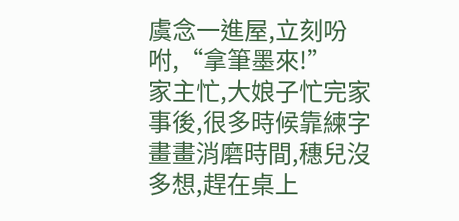虞念一進屋,立刻吩咐,“拿筆墨來!”
家主忙,大娘子忙完家事後,很多時候靠練字畫畫消磨時間,穗兒沒多想,趕在桌上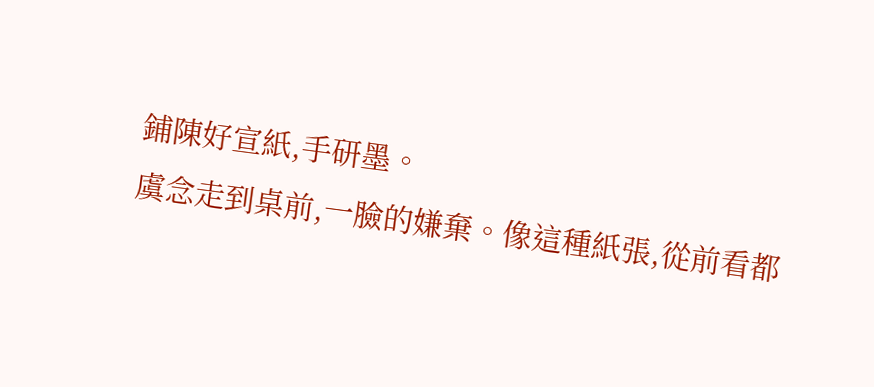鋪陳好宣紙,手研墨。
虞念走到桌前,一臉的嫌棄。像這種紙張,從前看都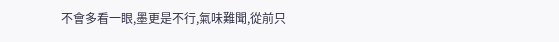不會多看一眼,墨更是不行,氣味難聞,從前只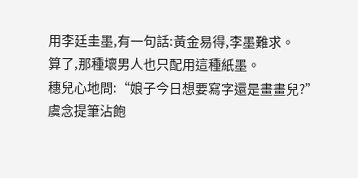用李廷圭墨,有一句話:黃金易得,李墨難求。
算了,那種壞男人也只配用這種紙墨。
穗兒心地問:“娘子今日想要寫字還是畫畫兒?”
虞念提筆沾飽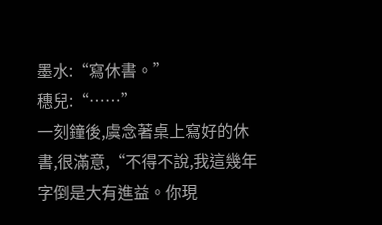墨水:“寫休書。”
穗兒:“……”
一刻鐘後,虞念著桌上寫好的休書,很滿意,“不得不說,我這幾年字倒是大有進益。你現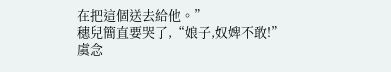在把這個送去給他。”
穗兒簡直要哭了,“娘子,奴婢不敢!”
虞念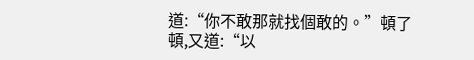道:“你不敢那就找個敢的。”頓了頓,又道:“以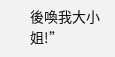後喚我大小姐!”